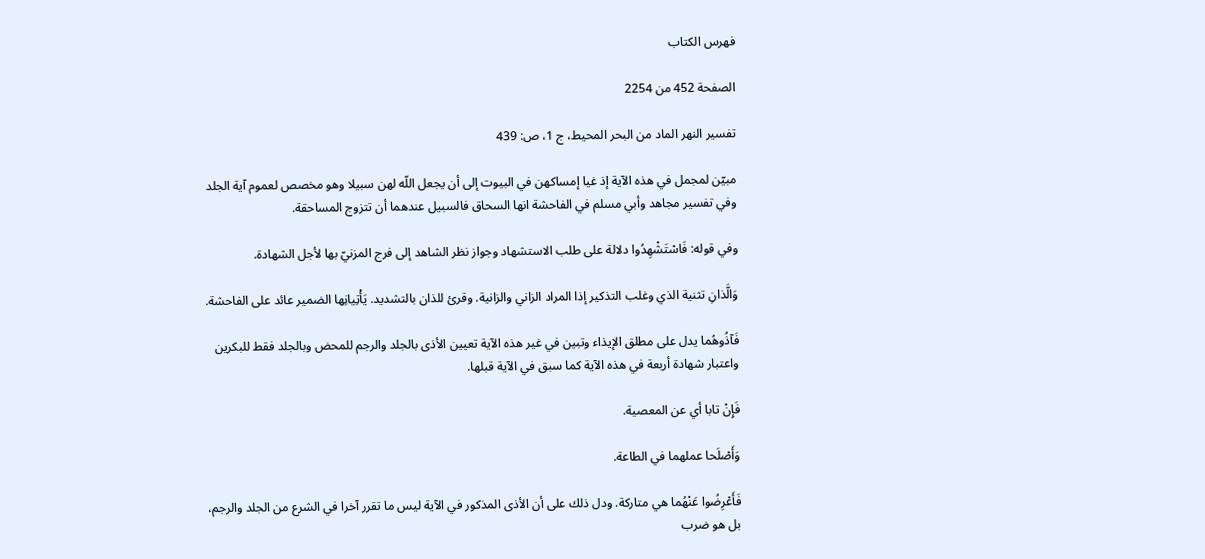فهرس الكتاب

الصفحة 452 من 2254

تفسير النهر الماد من البحر المحيط، ج 1، ص: 439

مبيّن لمجمل في هذه الآية إذ غيا إمساكهن في البيوت إلى أن يجعل اللّه لهن سبيلا وهو مخصص لعموم آية الجلد وفي تفسير مجاهد وأبي مسلم في الفاحشة انها السحاق فالسبيل عندهما أن تتزوج المساحقة.

وفي قوله: فَاسْتَشْهِدُوا دلالة على طلب الاستشهاد وجواز نظر الشاهد إلى فرج المزنيّ بها لأجل الشهادة.

وَالَّذانِ تثنية الذي وغلب التذكير إذا المراد الزاني والزانية. وقرئ للذان بالتشديد. يَأْتِيانِها الضمير عائد على الفاحشة.

فَآذُوهُما يدل على مطلق الإيذاء وتبين في غير هذه الآية تعيين الأذى بالجلد والرجم للمحض وبالجلد فقط للبكرين واعتبار شهادة أربعة في هذه الآية كما سبق في الآية قبلها.

فَإِنْ تابا أي عن المعصية.

وَأَصْلَحا عملهما في الطاعة.

فَأَعْرِضُوا عَنْهُما هي متاركة. ودل ذلك على أن الأذى المذكور في الآية ليس ما تقرر آخرا في الشرع من الجلد والرجم، بل هو ضرب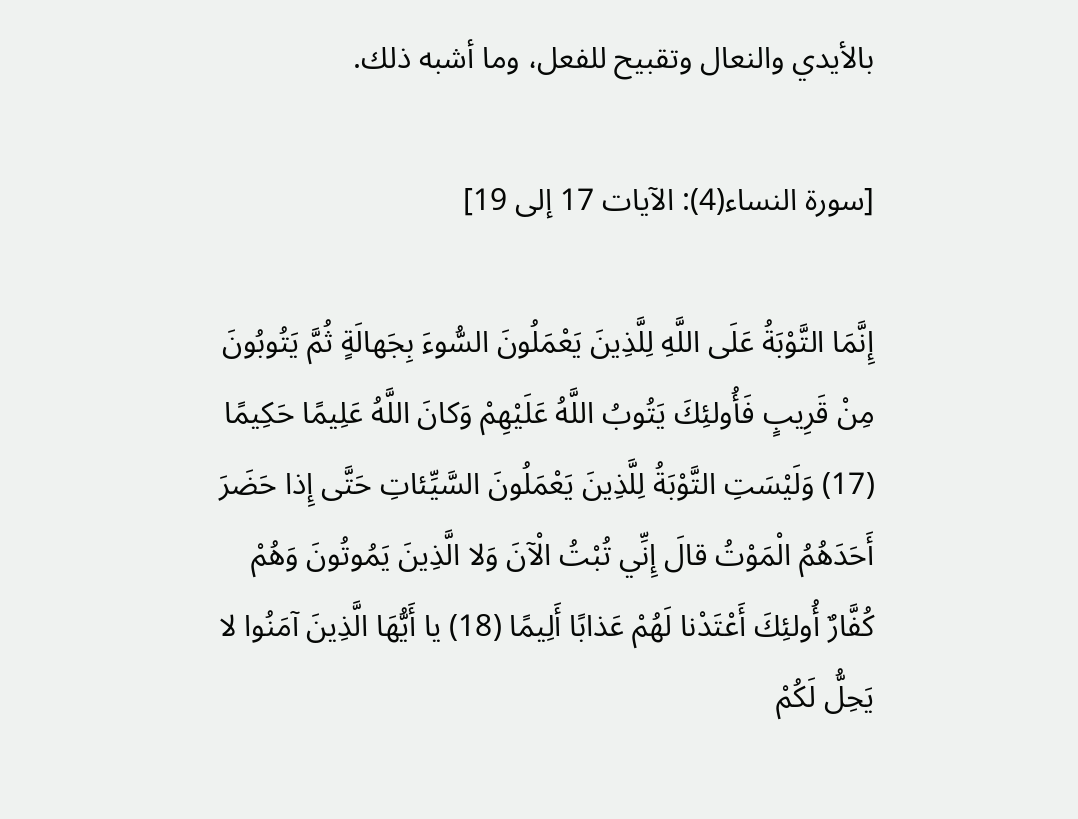بالأيدي والنعال وتقبيح للفعل، وما أشبه ذلك.

[سورة النساء(4): الآيات 17 إلى 19]

إِنَّمَا التَّوْبَةُ عَلَى اللَّهِ لِلَّذِينَ يَعْمَلُونَ السُّوءَ بِجَهالَةٍ ثُمَّ يَتُوبُونَ مِنْ قَرِيبٍ فَأُولئِكَ يَتُوبُ اللَّهُ عَلَيْهِمْ وَكانَ اللَّهُ عَلِيمًا حَكِيمًا (17) وَلَيْسَتِ التَّوْبَةُ لِلَّذِينَ يَعْمَلُونَ السَّيِّئاتِ حَتَّى إِذا حَضَرَ أَحَدَهُمُ الْمَوْتُ قالَ إِنِّي تُبْتُ الْآنَ وَلا الَّذِينَ يَمُوتُونَ وَهُمْ كُفَّارٌ أُولئِكَ أَعْتَدْنا لَهُمْ عَذابًا أَلِيمًا (18) يا أَيُّهَا الَّذِينَ آمَنُوا لا يَحِلُّ لَكُمْ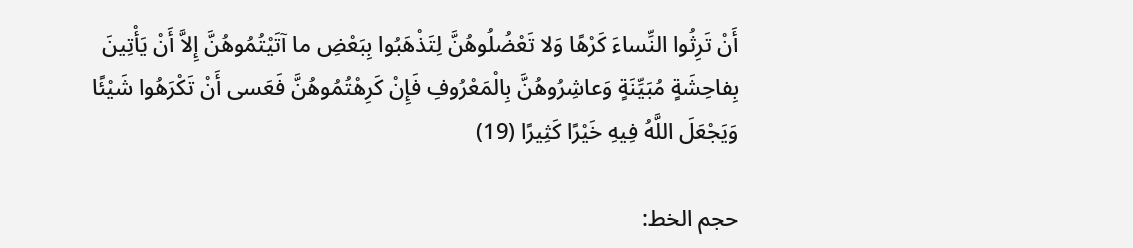أَنْ تَرِثُوا النِّساءَ كَرْهًا وَلا تَعْضُلُوهُنَّ لِتَذْهَبُوا بِبَعْضِ ما آتَيْتُمُوهُنَّ إِلاَّ أَنْ يَأْتِينَ بِفاحِشَةٍ مُبَيِّنَةٍ وَعاشِرُوهُنَّ بِالْمَعْرُوفِ فَإِنْ كَرِهْتُمُوهُنَّ فَعَسى أَنْ تَكْرَهُوا شَيْئًا وَيَجْعَلَ اللَّهُ فِيهِ خَيْرًا كَثِيرًا (19)

حجم الخط: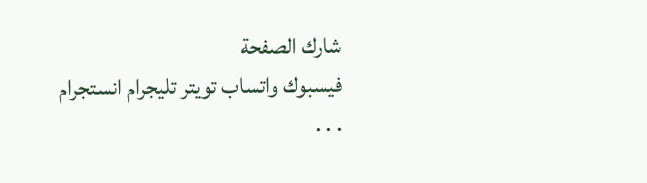شارك الصفحة
فيسبوك واتساب تويتر تليجرام انستجرام
. . .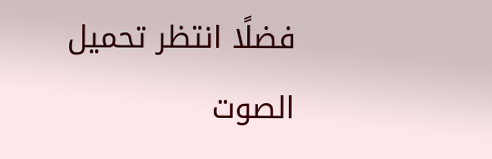فضلًا انتظر تحميل الصوت